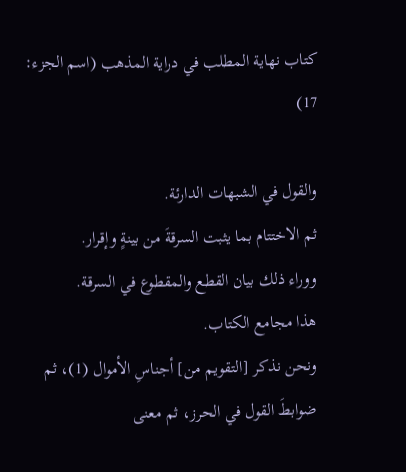كتاب نهاية المطلب في دراية المذهب (اسم الجزء: 17)

والقول في الشبهات الدارئة.
ثم الاختتام بما يثبت السرقةَ من بينةٍ وإقرار.
ووراء ذلك بيان القطع والمقطوع في السرقة.
هذا مجامع الكتاب.
ونحن نذكر [التقويم من] أجناسِ الأموال (1)، ثم ضوابطَ القول في الحرز، ثم معنى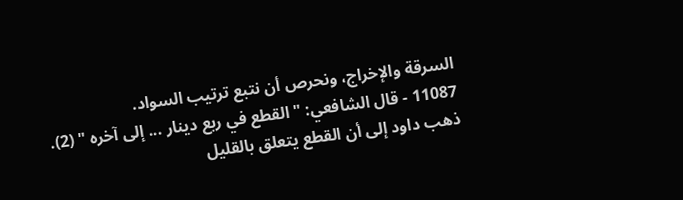السرقة والإخراج، ونحرص أن نتبع ترتيب السواد.
11087 - قال الشافعي: " القطع في ربع دينار ... إلى آخره " (2).
ذهب داود إلى أن القطع يتعلق بالقليل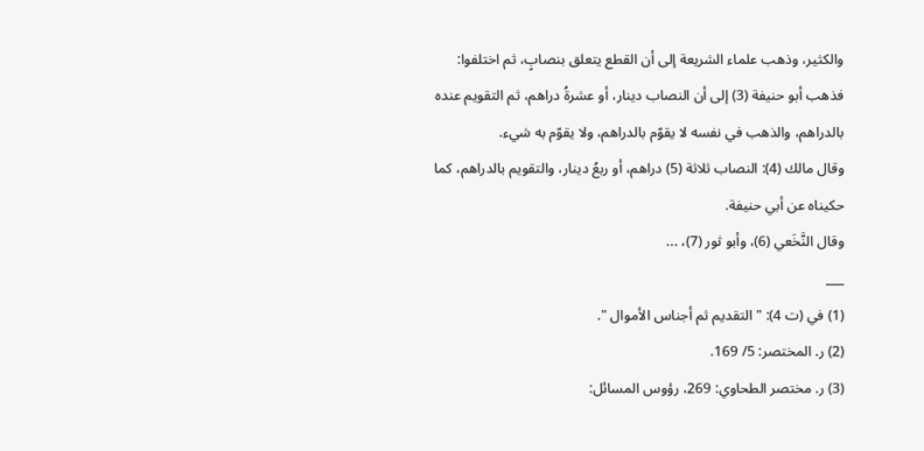والكثير، وذهب علماء الشريعة إلى أن القطع يتعلق بنصابٍ، ثم اختلفوا: فذهب أبو حنيفة (3) إلى أن النصاب دينار، أو عشرةُ دراهم، ثم التقويم عنده بالدراهم، والذهب في نفسه لا يقوّم بالدراهم، ولا يقوّم به شيء.
وقال مالك (4): النصاب ثلاثة (5) دراهم، أو ربعُ دينار، والتقويم بالدراهم، كما حكيناه عن أبي حنيفة.
وقال النَّخَعي (6)، وأبو ثور (7)، ...
___
(1) في (ت 4): " التقديم ثم أجناس الأموال ".
(2) ر. المختصر: 5/ 169.
(3) ر. مختصر الطحاوي: 269، رؤوس المسائل: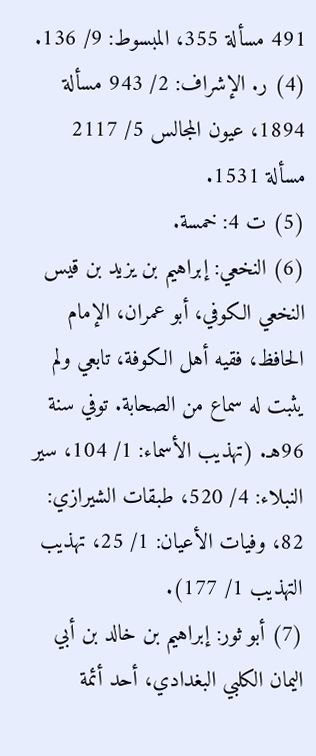491 مسألة 355، المبسوط: 9/ 136.
(4) ر. الإشراف: 2/ 943 مسألة 1894، عيون المجالس 5/ 2117 مسألة 1531.
(5) ت 4: خمسة.
(6) النخعي: إبراهيم بن يزيد بن قيس النخعي الكوفي، أبو عمران، الإمام الحافظ، فقيه أهل الكوفة، تابعي ولم يثبت له سماع من الصحابة. توفي سنة 96هـ. (تهذيب الأسماء: 1/ 104، سير النبلاء: 4/ 520، طبقات الشيرازي: 82، وفيات الأعيان: 1/ 25، تهذيب التهذيب 1/ 177).
(7) أبو ثور: إبراهيم بن خالد بن أبي اليمان الكلبي البغدادي، أحد أئمة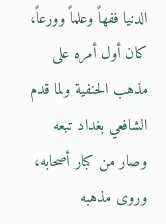الدنيا ففهاً وعلماً وورعاً، كان أول أمره على مذهب الحنفية ولما قدم الشافعي بغداد تبعه وصار من كبار أصحابه، وروى مذهبه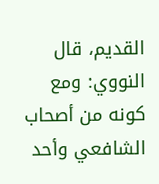القديم، قال النووي: ومع كونه من أصحاب الشافعي وأحد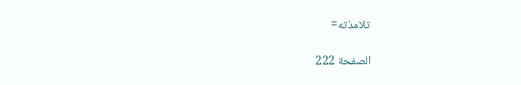تلامذته=

الصفحة 222